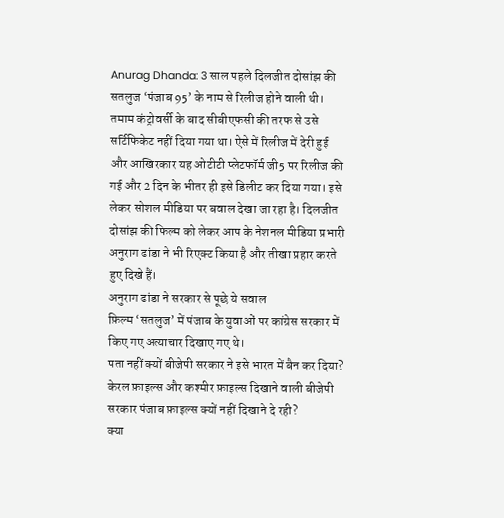Anurag Dhanda: 3 साल पहले दिलजीत दोसांझ की सतलुज ‘पंजाब 95’ के नाम से रिलीज होने वाली थी। तमाम कंट्रोवर्सी के बाद सीबीएफसी की तरफ से उसे सर्टिफिकेट नहीं दिया गया था। ऐसे में रिलीज में देरी हुई और आखिरकार यह ओटीटी प्लेटफॉर्म जी5 पर रिलीज की गई और 2 दिन के भीतर ही इसे डिलीट कर दिया गया। इसे लेकर सोशल मीडिया पर बवाल देखा जा रहा है। दिलजीत दोसांझ की फिल्म को लेकर आप के नेशनल मीडिया प्रभारी अनुराग ढांडा ने भी रिएक्ट किया है और तीखा प्रहार करते हुए दिखे हैं।
अनुराग ढांडा ने सरकार से पूछे ये सवाल
फ़िल्म ‘सतलुज’ में पंजाब के युवाओं पर कांग्रेस सरकार में किए गए अत्याचार दिखाए गए थे।
पता नहीं क्यों बीजेपी सरकार ने इसे भारत में बैन कर दिया?
केरल फ़ाइल्स और कश्मीर फ़ाइल्स दिखाने वाली बीजेपी सरकार पंजाब फ़ाइल्स क्यों नहीं दिखाने दे रही?
क्या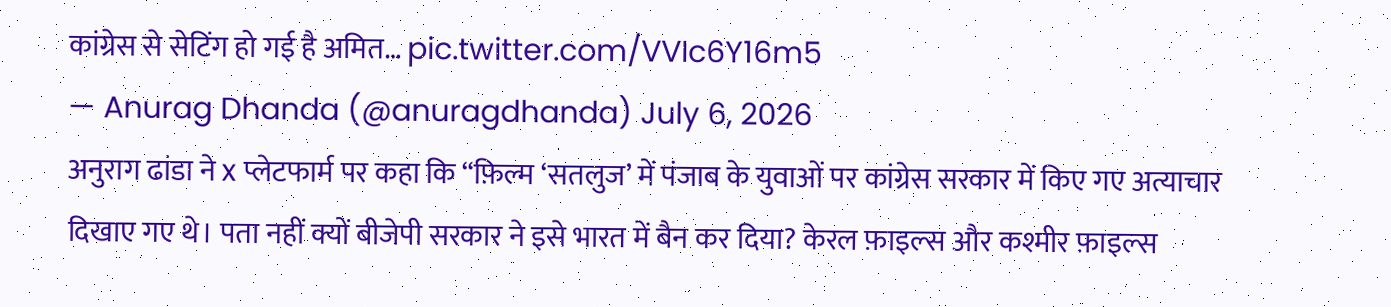कांग्रेस से सेटिंग हो गई है अमित… pic.twitter.com/VVIc6Y16m5
— Anurag Dhanda (@anuragdhanda) July 6, 2026
अनुराग ढांडा ने x प्लेटफार्म पर कहा कि “फ़िल्म ‘सतलुज’ में पंजाब के युवाओं पर कांग्रेस सरकार में किए गए अत्याचार दिखाए गए थे। पता नहीं क्यों बीजेपी सरकार ने इसे भारत में बैन कर दिया? केरल फ़ाइल्स और कश्मीर फ़ाइल्स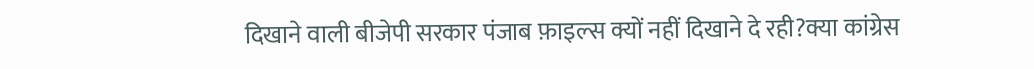दिखाने वाली बीजेपी सरकार पंजाब फ़ाइल्स क्यों नहीं दिखाने दे रही?क्या कांग्रेस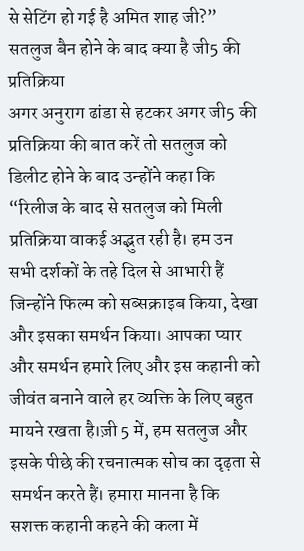से सेटिंग हो गई है अमित शाह जी?”
सतलुज बैन होने के बाद क्या है जी5 की प्रतिक्रिया
अगर अनुराग ढांडा से हटकर अगर जी5 की प्रतिक्रिया की बात करें तो सतलुज को डिलीट होने के बाद उन्होंने कहा कि “रिलीज के बाद से सतलुज को मिली प्रतिक्रिया वाकई अद्भुत रही है। हम उन सभी दर्शकों के तहे दिल से आभारी हैं जिन्होंने फिल्म को सब्सक्राइब किया, देखा और इसका समर्थन किया। आपका प्यार और समर्थन हमारे लिए और इस कहानी को जीवंत बनाने वाले हर व्यक्ति के लिए बहुत मायने रखता है।ज़ी 5 में, हम सतलुज और इसके पीछे की रचनात्मक सोच का दृढ़ता से समर्थन करते हैं। हमारा मानना है कि सशक्त कहानी कहने की कला में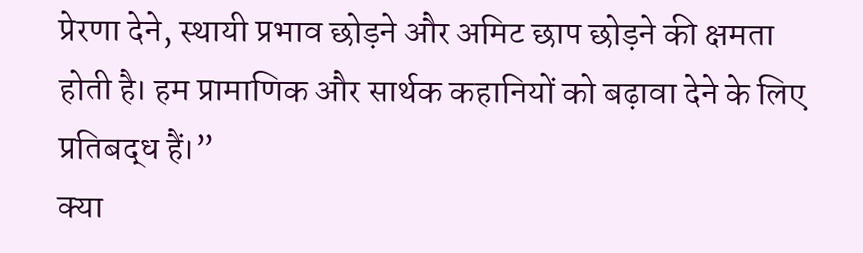प्रेरणा देने, स्थायी प्रभाव छोड़ने और अमिट छाप छोड़ने की क्षमता होती है। हम प्रामाणिक और सार्थक कहानियों को बढ़ावा देने के लिए प्रतिबद्ध हैं।”
क्या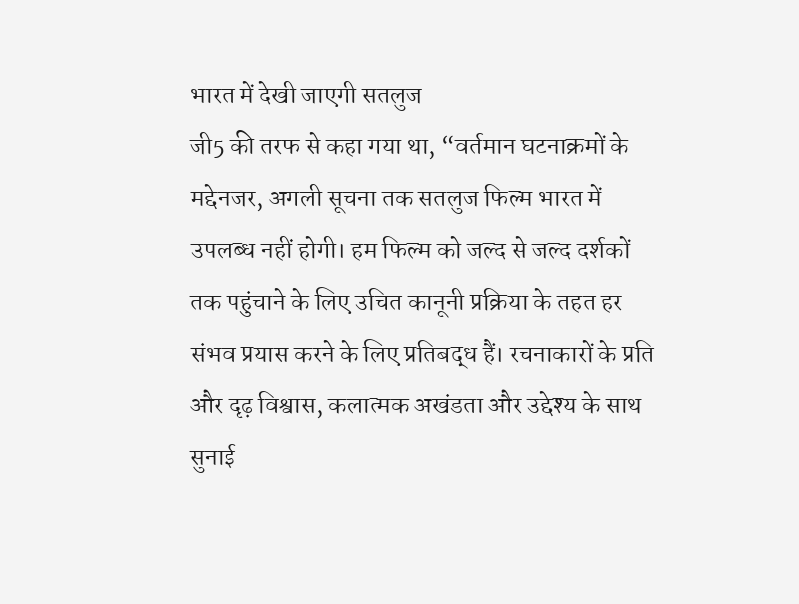भारत में देखी जाएगी सतलुज
जी5 की तरफ से कहा गया था, “वर्तमान घटनाक्रमों के मद्देनजर, अगली सूचना तक सतलुज फिल्म भारत में उपलब्ध नहीं होगी। हम फिल्म को जल्द से जल्द दर्शकों तक पहुंचाने के लिए उचित कानूनी प्रक्रिया के तहत हर संभव प्रयास करने के लिए प्रतिबद्ध हैं। रचनाकारों के प्रति और दृढ़ विश्वास, कलात्मक अखंडता और उद्देश्य के साथ सुनाई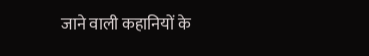जाने वाली कहानियों के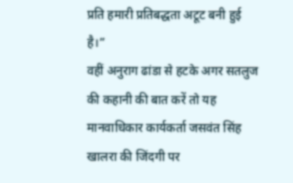प्रति हमारी प्रतिबद्धता अटूट बनी हुई है।”
वहीं अनुराग ढांडा से हटके अगर सतलुज की कहानी की बात करें तो यह मानवाधिकार कार्यकर्ता जसवंत सिंह खालरा की जिंदगी पर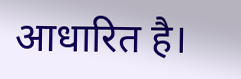आधारित है।